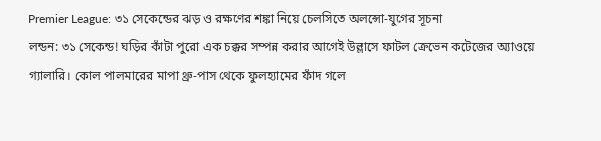Premier League: ৩১ সেকেন্ডের ঝড় ও রক্ষণের শঙ্কা নিয়ে চেলসিতে অলন্সো-যুগের সূচনা
লন্ডন: ৩১ সেকেন্ড! ঘড়ির কাঁটা পুরো এক চক্কর সম্পন্ন করার আগেই উল্লাসে ফাটল ক্রেভেন কটেজের অ্যাওয়ে গ্যালারি। কোল পালমারের মাপা থ্রু-পাস থেকে ফুলহ্যামের ফাঁদ গলে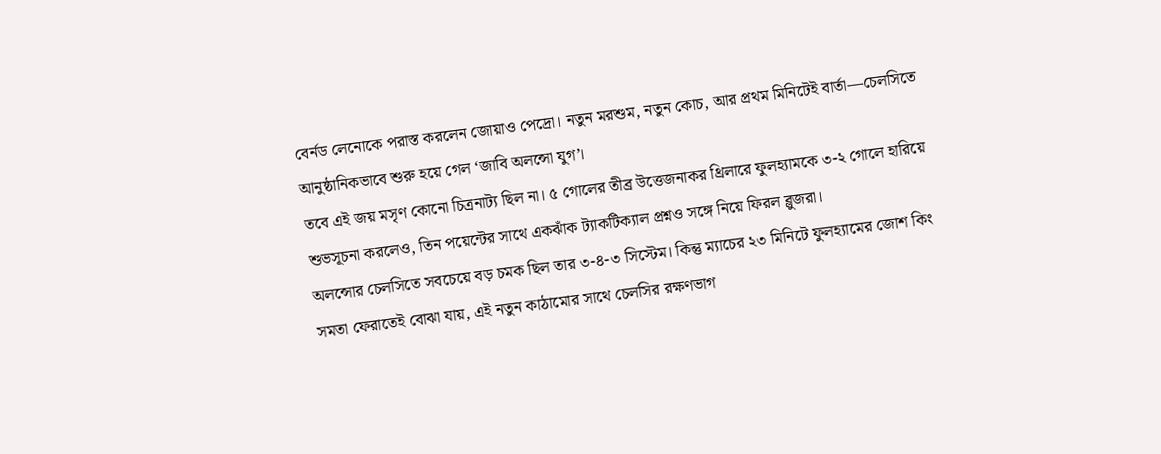বের্নড লেনোকে পরাস্ত করলেন জোয়াও পেদ্রো। নতুন মরশুম, নতুন কোচ, আর প্রথম মিনিটেই বার্তা—চেলসিতে আনুষ্ঠানিকভাবে শুরু হয়ে গেল ‘জাবি অলন্সো যুগ’।
তবে এই জয় মসৃণ কোনো চিত্রনাট্য ছিল না। ৫ গোলের তীব্র উত্তেজনাকর থ্রিলারে ফুলহ্যামকে ৩-২ গোলে হারিয়ে শুভসূচনা করলেও, তিন পয়েন্টের সাথে একঝাঁক ট্যাকটিক্যাল প্রশ্নও সঙ্গে নিয়ে ফিরল ব্লুজরা।
অলন্সোর চেলসিতে সবচেয়ে বড় চমক ছিল তার ৩-৪-৩ সিস্টেম। কিন্তু ম্যাচের ২৩ মিনিটে ফুলহ্যামের জোশ কিং সমতা ফেরাতেই বোঝা যায়, এই নতুন কাঠামোর সাথে চেলসির রক্ষণভাগ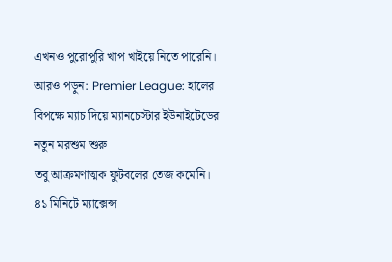এখনও পুরোপুরি খাপ খাইয়ে নিতে পারেনি।
আরও পড়ুন: Premier League: হালের বিপক্ষে ম্যাচ দিয়ে ম্যানচেস্টার ইউনাইটেডের নতুন মরশুম শুরু
তবু আক্রমণাত্মক ফুটবলের তেজ কমেনি। ৪১ মিনিটে ম্যাক্সেন্স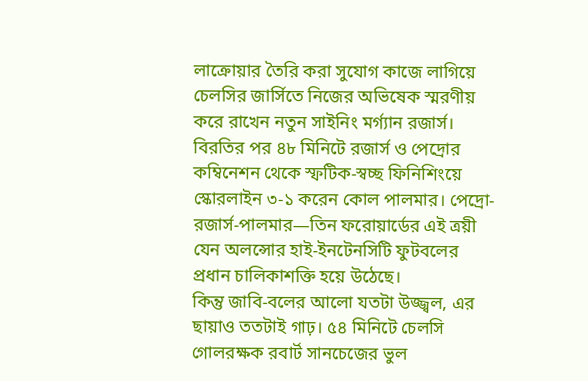লাক্রোয়ার তৈরি করা সুযোগ কাজে লাগিয়ে চেলসির জার্সিতে নিজের অভিষেক স্মরণীয় করে রাখেন নতুন সাইনিং মর্গ্যান রজার্স। বিরতির পর ৪৮ মিনিটে রজার্স ও পেদ্রোর কম্বিনেশন থেকে স্ফটিক-স্বচ্ছ ফিনিশিংয়ে স্কোরলাইন ৩-১ করেন কোল পালমার। পেদ্রো-রজার্স-পালমার—তিন ফরোয়ার্ডের এই ত্রয়ী যেন অলন্সোর হাই-ইনটেনসিটি ফুটবলের প্রধান চালিকাশক্তি হয়ে উঠেছে।
কিন্তু জাবি-বলের আলো যতটা উজ্জ্বল, এর ছায়াও ততটাই গাঢ়। ৫৪ মিনিটে চেলসি গোলরক্ষক রবার্ট সানচেজের ভুল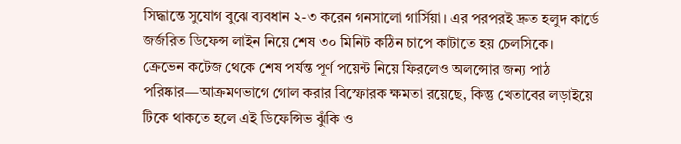সিদ্ধান্তে সুযোগ বুঝে ব্যবধান ২-৩ করেন গনসালো গার্সিয়া। এর পরপরই দ্রুত হলুদ কার্ডে জর্জরিত ডিফেন্স লাইন নিয়ে শেষ ৩০ মিনিট কঠিন চাপে কাটাতে হয় চেলসিকে।
ক্রেভেন কটেজ থেকে শেষ পর্যন্ত পূর্ণ পয়েন্ট নিয়ে ফিরলেও অলন্সোর জন্য পাঠ পরিষ্কার—আক্রমণভাগে গোল করার বিস্ফোরক ক্ষমতা রয়েছে, কিন্তু খেতাবের লড়াইয়ে টিকে থাকতে হলে এই ডিফেন্সিভ ঝুঁকি ও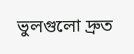ভুলগুলো দ্রুত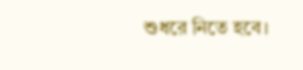শুধরে নিতে হবে।